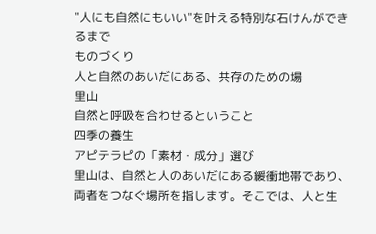"人にも自然にもいい"を叶える特別な石けんができるまで
ものづくり
人と自然のあいだにある、共存のための場
里山
自然と呼吸を合わせるということ
四季の養生
アピテラピの「素材・成分」選び
里山は、自然と人のあいだにある緩衝地帯であり、 両者をつなぐ場所を指します。そこでは、人と生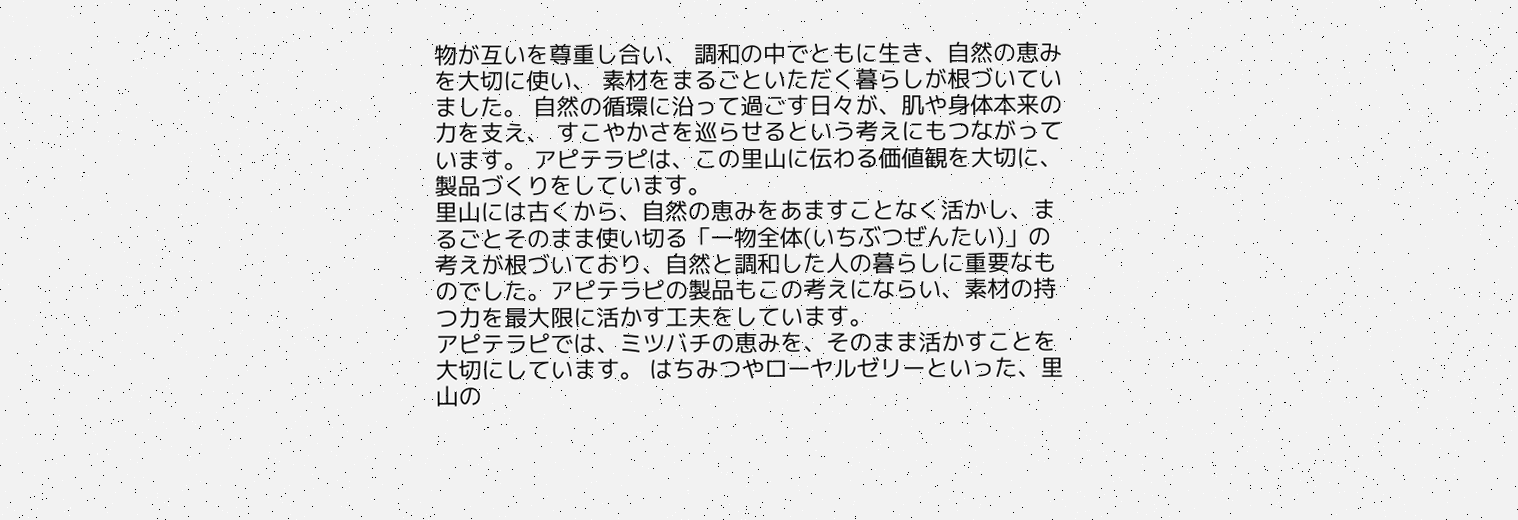物が互いを尊重し合い、 調和の中でともに生き、自然の恵みを大切に使い、 素材をまるごといただく暮らしが根づいていました。 自然の循環に沿って過ごす日々が、肌や身体本来の力を支え、 すこやかさを巡らせるという考えにもつながっています。 アピテラピは、この里山に伝わる価値観を大切に、製品づくりをしています。
里山には古くから、自然の恵みをあますことなく活かし、まるごとそのまま使い切る「一物全体(いちぶつぜんたい)」の考えが根づいており、自然と調和した人の暮らしに重要なものでした。アピテラピの製品もこの考えにならい、素材の持つ力を最大限に活かす工夫をしています。
アピテラピでは、ミツバチの恵みを、そのまま活かすことを大切にしています。 はちみつやローヤルゼリーといった、里山の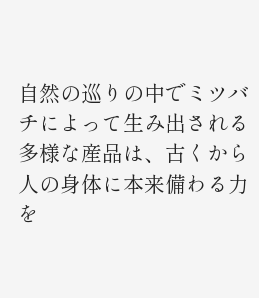自然の巡りの中でミツバチによって生み出される多様な産品は、古くから人の身体に本来備わる力を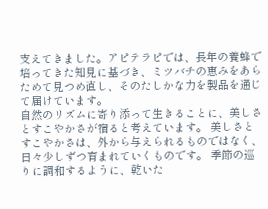支えてきました。アピテラピでは、長年の養蜂で培ってきた知見に基づき、ミツバチの恵みをあらためて見つめ直し、そのたしかな力を製品を通じて届けています。
自然のリズムに寄り添って生きることに、美しさとすこやかさが宿ると考えています。 美しさとすこやかさは、外から与えられるものではなく、日々少しずつ育まれていくものです。 季節の巡りに調和するように、乾いた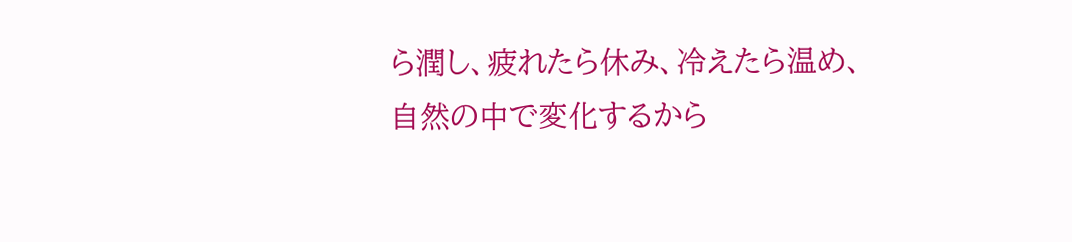ら潤し、疲れたら休み、冷えたら温め、自然の中で変化するから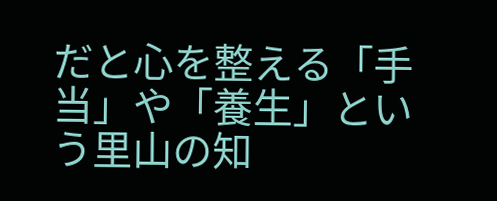だと心を整える「手当」や「養生」という里山の知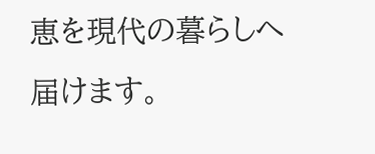恵を現代の暮らしへ届けます。